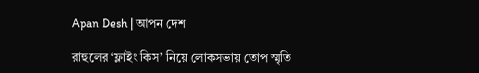Apan Desh | আপন দেশ

রাহুলের ‘ফ্লাইং কিস’ নিয়ে লোকসভায় তোপ স্মৃতি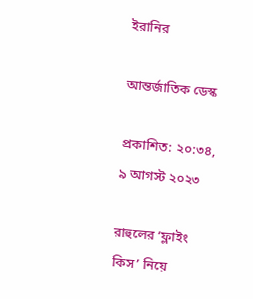ইরানির

আন্তর্জাতিক ডেস্ক

প্রকাশিত: ২০:৩৪, ৯ আগস্ট ২০২৩

রাহুলের ‘ফ্লাইং কিস’ নিয়ে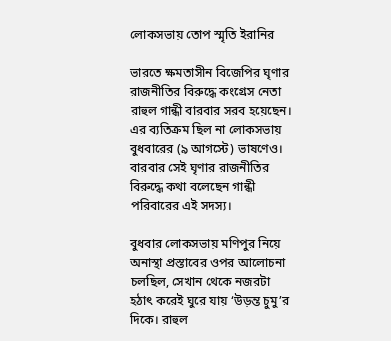লোকসভায় তোপ স্মৃতি ইরানির

ভারতে ক্ষমতাসীন বিজেপির ঘৃণার রাজনীতির বিরুদ্ধে কংগ্রেস নেতা রাহুল গান্ধী বারবার সরব হয়েছেন। এর ব্যতিক্রম ছিল না লোকসভায় বুধবারের (৯ আগস্টে) ভাষণেও। বারবার সেই ঘৃণার রাজনীতির বিরুদ্ধে কথা বলেছেন গান্ধী পরিবারের এই সদস্য।

বুধবার লোকসভায় মণিপুর নিয়ে অনাস্থা প্রস্তাবের ওপর আলোচনা চলছিল, সেখান থেকে নজরটা হঠাৎ করেই ঘুরে যায় ‘উড়ন্ত চুমু’র দিকে। রাহুল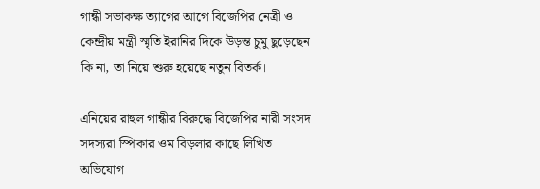গান্ধী সভাকক্ষ ত্যাগের আগে বিজেপির নেত্রী ও কেন্দ্রীয় মন্ত্রী স্মৃতি ইরানির দিকে উড়ন্ত চুমু ছুড়েছেন কি না, তা নিয়ে শুরু হয়েছে নতুন বিতর্ক।

এনিয়ের রাহুল গান্ধীর বিরুদ্ধে বিজেপির নারী সংসদ সদস্যরা স্পিকার ওম বিড়লার কাছে লিখিত অভিযোগ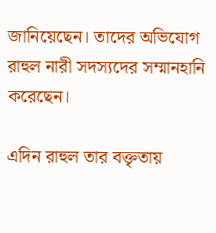জানিয়েছেন। তাদের অভিযোগ রাহুল নারী সদস্যদের সম্মানহানি করেছেন।

এদিন রাহুল তার বক্তৃতায়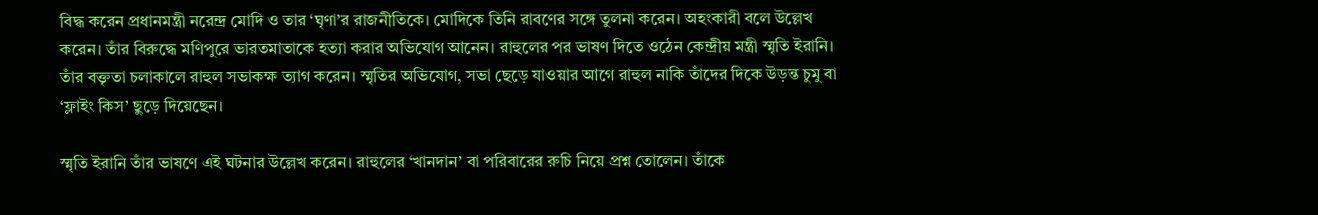বিদ্ধ করেন প্রধানমন্ত্রী নরেন্দ্র মোদি ও তার ‘ঘৃণা’র রাজনীতিকে। মোদিকে তিনি রাবণের সঙ্গে তুলনা করেন। অহংকারী বলে উল্লেখ করেন। তাঁর বিরুদ্ধে মণিপুরে ভারতমাতাকে হত্যা করার অভিযোগ আনেন। রাহুলের পর ভাষণ দিতে ওঠেন কেন্দ্রীয় মন্ত্রী স্মৃতি ইরানি। তাঁর বক্তৃতা চলাকালে রাহুল সভাকক্ষ ত্যাগ করেন। স্মৃতির অভিযোগ, সভা ছেড়ে যাওয়ার আগে রাহুল নাকি তাঁদের দিকে উড়ন্ত চুমু বা ‘ফ্লাইং কিস’ ছুড়ে দিয়েছেন।

স্মৃতি ইরানি তাঁর ভাষণে এই ঘটনার উল্লেখ করেন। রাহুলের ‘খানদান’ বা পরিবারের রুচি নিয়ে প্রশ্ন তোলেন। তাঁকে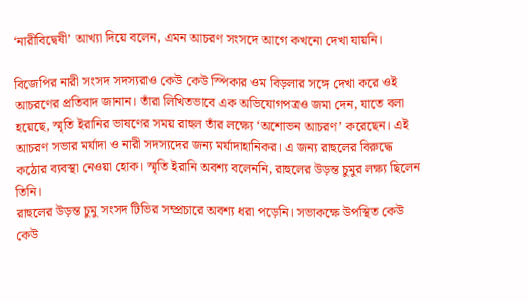‘নারীবিদ্বেষী’ আখ্যা দিয়ে বলেন, এমন আচরণ সংসদে আগে কখনো দেখা যায়নি।

বিজেপির নারী সংসদ সদস্যরাও কেউ কেউ স্পিকার ওম বিড়লার সঙ্গে দেখা করে ওই আচরণের প্রতিবাদ জানান। তাঁরা লিখিতভাবে এক অভিযোগপত্রও জমা দেন, যাতে বলা হয়েছে, স্মৃতি ইরানির ভাষণের সময় রাহুল তাঁর লক্ষ্যে ‘অশোভন আচরণ’ করেছেন। এই আচরণ সভার মর্যাদা ও নারী সদস্যদের জন্য মর্যাদাহানিকর। এ জন্য রাহুলের বিরুদ্ধে কঠোর ব্যবস্থা নেওয়া হোক। স্মৃতি ইরানি অবশ্য বলেননি, রাহুলের উড়ন্ত চুমুর লক্ষ্য ছিলেন তিনি।
রাহুলের উড়ন্ত চুমু সংসদ টিভির সম্প্রচারে অবশ্য ধরা পড়েনি। সভাকক্ষে উপস্থিত কেউ কেউ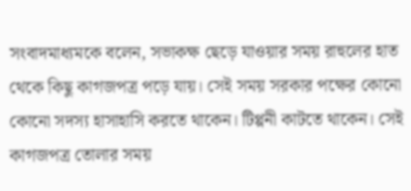সংবাদমাধ্যমকে বলেন, সভাকক্ষ ছেড়ে যাওয়ার সময় রাহুলের হাত থেকে কিছু কাগজপত্র পড়ে যায়। সেই সময় সরকার পক্ষের কোনো কোনো সদস্য হাসাহাসি করতে থাকেন। টিপ্পনী কাটতে থাকেন। সেই কাগজপত্র তোলার সময়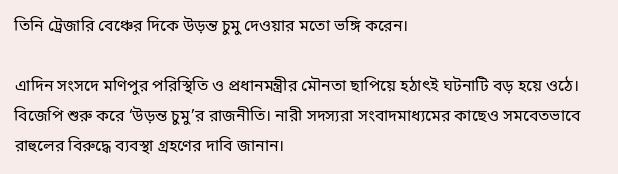তিনি ট্রেজারি বেঞ্চের দিকে উড়ন্ত চুমু দেওয়ার মতো ভঙ্গি করেন।

এাদিন সংসদে মণিপুর পরিস্থিতি ও প্রধানমন্ত্রীর মৌনতা ছাপিয়ে হঠাৎই ঘটনাটি বড় হয়ে ওঠে। বিজেপি শুরু করে ‘উড়ন্ত চুমু’র রাজনীতি। নারী সদস্যরা সংবাদমাধ্যমের কাছেও সমবেতভাবে রাহুলের বিরুদ্ধে ব্যবস্থা গ্রহণের দাবি জানান।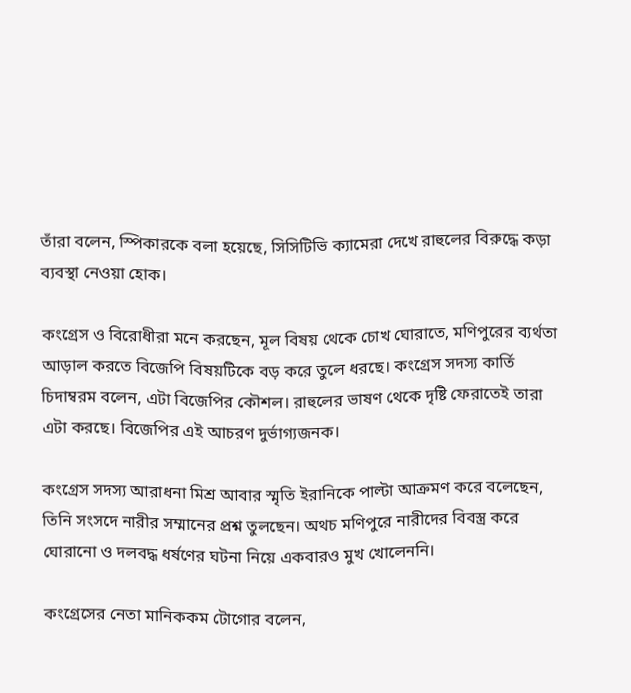তাঁরা বলেন, স্পিকারকে বলা হয়েছে, সিসিটিভি ক্যামেরা দেখে রাহুলের বিরুদ্ধে কড়া ব্যবস্থা নেওয়া হোক।

কংগ্রেস ও বিরোধীরা মনে করছেন, মূল বিষয় থেকে চোখ ঘোরাতে, মণিপুরের ব্যর্থতা আড়াল করতে বিজেপি বিষয়টিকে বড় করে তুলে ধরছে। কংগ্রেস সদস্য কার্তি চিদাম্বরম বলেন, এটা বিজেপির কৌশল। রাহুলের ভাষণ থেকে দৃষ্টি ফেরাতেই তারা এটা করছে। বিজেপির এই আচরণ দুর্ভাগ্যজনক।

কংগ্রেস সদস্য আরাধনা মিশ্র আবার স্মৃতি ইরানিকে পাল্টা আক্রমণ করে বলেছেন, তিনি সংসদে নারীর সম্মানের প্রশ্ন তুলছেন। অথচ মণিপুরে নারীদের বিবস্ত্র করে ঘোরানো ও দলবদ্ধ ধর্ষণের ঘটনা নিয়ে একবারও মুখ খোলেননি।

কংগ্রেসের নেতা মানিককম টোগোর বলেন,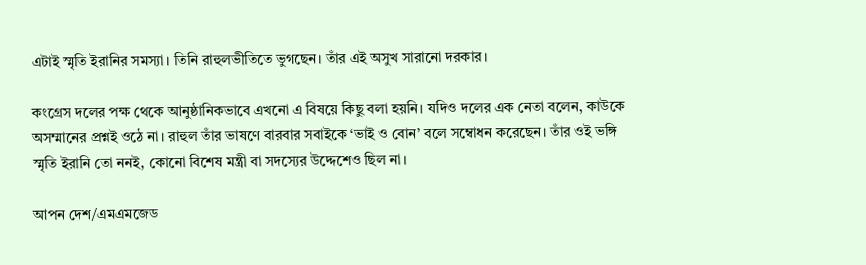এটাই স্মৃতি ইরানির সমস্যা। তিনি রাহুলভীতিতে ভুগছেন। তাঁর এই অসুখ সারানো দরকার।

কংগ্রেস দলের পক্ষ থেকে আনুষ্ঠানিকভাবে এখনো এ বিষয়ে কিছু বলা হয়নি। যদিও দলের এক নেতা বলেন, কাউকে অসম্মানের প্রশ্নই ওঠে না। রাহুল তাঁর ভাষণে বারবার সবাইকে ‘ভাই ও বোন’ বলে সম্বোধন করেছেন। তাঁর ওই ভঙ্গি স্মৃতি ইরানি তো ননই, কোনো বিশেষ মন্ত্রী বা সদস্যের উদ্দেশেও ছিল না।

আপন দেশ/এমএমজেড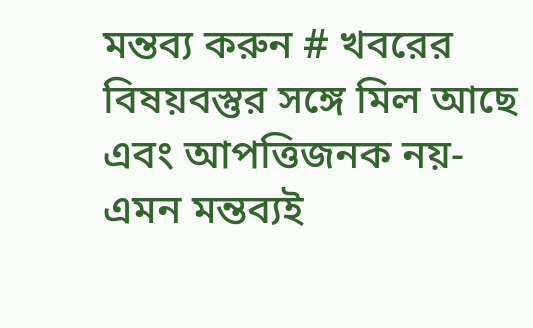মন্তব্য করুন # খবরের বিষয়বস্তুর সঙ্গে মিল আছে এবং আপত্তিজনক নয়- এমন মন্তব্যই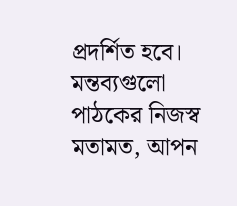প্রদর্শিত হবে। মন্তব্যগুলো পাঠকের নিজস্ব মতামত, আপন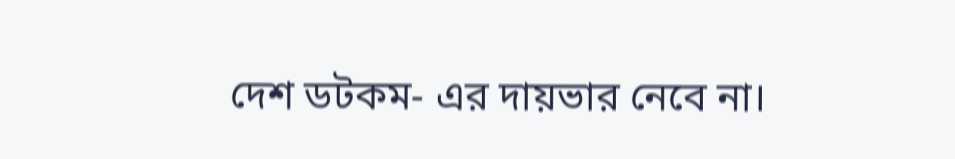দেশ ডটকম- এর দায়ভার নেবে না।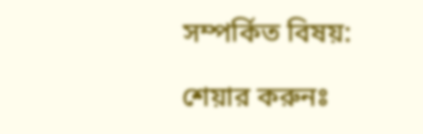সম্পর্কিত বিষয়:

শেয়ার করুনঃ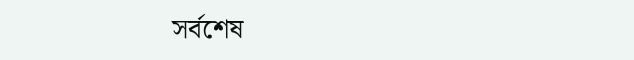সর্বশেষ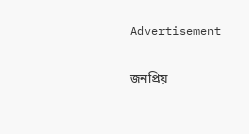Advertisement

জনপ্রিয়